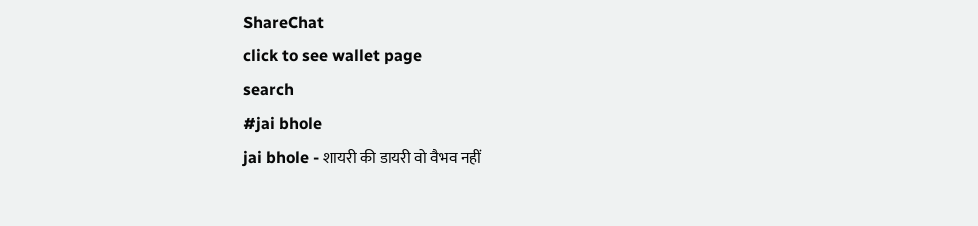ShareChat
click to see wallet page
search
#jai bhole
jai bhole - शायरी की डायरी वो वैभव नहीं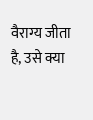वैराग्य जीता है, उसे क्या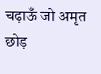चढ़ाऊँ जो अमृत छोड़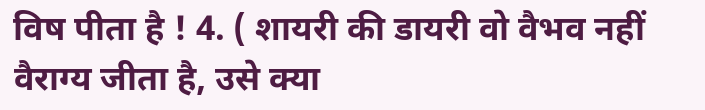विष पीता है ! 4. ( शायरी की डायरी वो वैभव नहीं वैराग्य जीता है, उसे क्या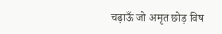चढ़ाऊँ जो अमृत छोड़ विष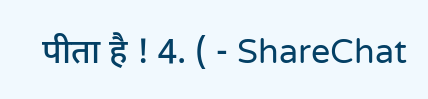पीता है ! 4. ( - ShareChat